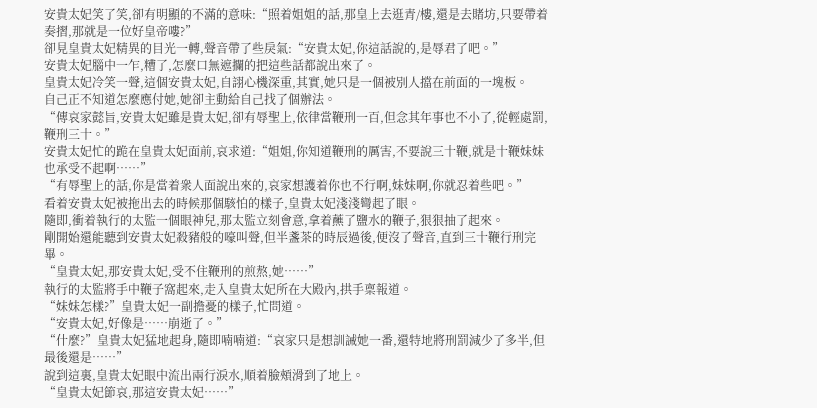安貴太妃笑了笑,卻有明顯的不滿的意味:“照着姐姐的話,那皇上去逛青/樓,還是去賭坊,只要帶着奏摺,那就是一位好皇帝嘍?”
卻見皇貴太妃精異的目光一轉,聲音帶了些戾氣:“安貴太妃,你這話說的,是辱君了吧。”
安貴太妃腦中一乍,糟了,怎麼口無遮攔的把這些話都說出來了。
皇貴太妃冷笑一聲,這個安貴太妃,自詡心機深重,其實,她只是一個被別人擋在前面的一塊板。
自己正不知道怎麼應付她,她卻主動給自己找了個辦法。
“傳哀家懿旨,安貴太妃雖是貴太妃,卻有辱聖上,依律當鞭刑一百,但念其年事也不小了,從輕處罰,鞭刑三十。”
安貴太妃忙的跪在皇貴太妃面前,哀求道:“姐姐,你知道鞭刑的厲害,不要說三十鞭,就是十鞭妹妹也承受不起啊……”
“有辱聖上的話,你是當着衆人面說出來的,哀家想護着你也不行啊,妹妹啊,你就忍着些吧。”
看着安貴太妃被拖出去的時候那個駭怕的樣子,皇貴太妃淺淺彎起了眼。
隨即,衝着執行的太監一個眼神兒,那太監立刻會意,拿着蘸了鹽水的鞭子,狠狠抽了起來。
剛開始還能聽到安貴太妃殺豬般的嚎叫聲,但半盞茶的時辰過後,便沒了聲音,直到三十鞭行刑完畢。
“皇貴太妃,那安貴太妃,受不住鞭刑的煎熬,她……”
執行的太監將手中鞭子窩起來,走入皇貴太妃所在大殿內,拱手稟報道。
“妹妹怎樣?”皇貴太妃一副擔憂的樣子,忙問道。
“安貴太妃,好像是……崩逝了。”
“什麼?”皇貴太妃猛地起身,隨即喃喃道:“哀家只是想訓誡她一番,還特地將刑罰減少了多半,但最後還是……”
說到這裏,皇貴太妃眼中流出兩行淚水,順着臉頰滑到了地上。
“皇貴太妃節哀,那這安貴太妃……”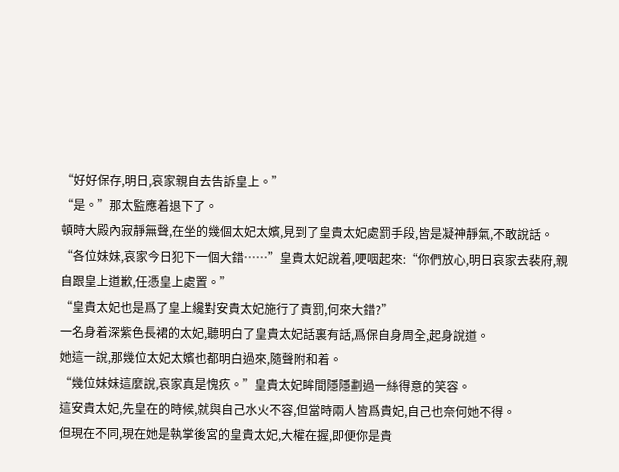“好好保存,明日,哀家親自去告訴皇上。”
“是。”那太監應着退下了。
頓時大殿內寂靜無聲,在坐的幾個太妃太嬪,見到了皇貴太妃處罰手段,皆是凝神靜氣,不敢說話。
“各位妹妹,哀家今日犯下一個大錯……”皇貴太妃說着,哽咽起來:“你們放心,明日哀家去裴府,親自跟皇上道歉,任憑皇上處置。”
“皇貴太妃也是爲了皇上纔對安貴太妃施行了責罰,何來大錯?”
一名身着深紫色長裙的太妃,聽明白了皇貴太妃話裏有話,爲保自身周全,起身說道。
她這一說,那幾位太妃太嬪也都明白過來,隨聲附和着。
“幾位妹妹這麼說,哀家真是愧疚。”皇貴太妃眸間隱隱劃過一絲得意的笑容。
這安貴太妃,先皇在的時候,就與自己水火不容,但當時兩人皆爲貴妃,自己也奈何她不得。
但現在不同,現在她是執掌後宮的皇貴太妃,大權在握,即便你是貴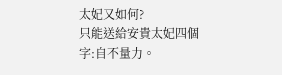太妃又如何?
只能送給安貴太妃四個字:自不量力。